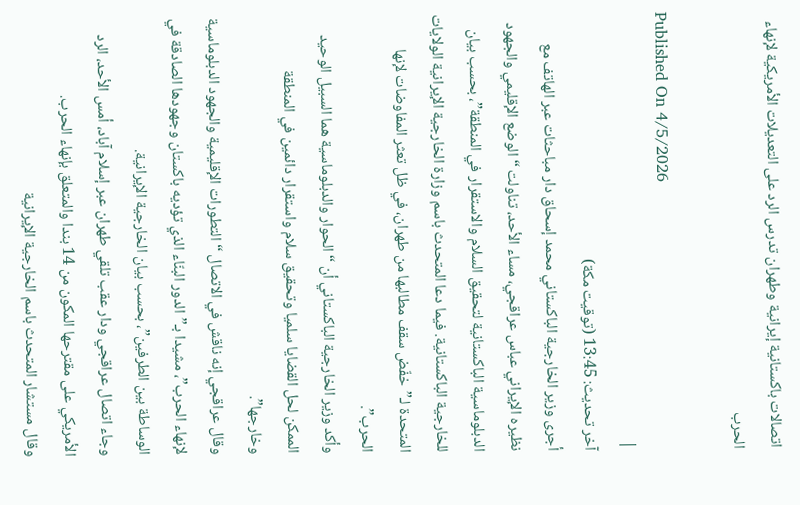اتصالات باكستانية إيرانية وطهران تدرس الرد على التعديلات الأمريكية لإنهاء الحرب

Published On 4/5/2026
|
آخر تحديث: 13:45 (توقيت مكة)
أجرى وزير الخارجية الباكستاني محمد إسحاق دار مباحثات عبر الهاتف مع نظيره الإيراني عباس عراقجي، مساء الأحد، تناولت “الوضع الإقليمي والجهود الدبلوماسية الباكستانية لتحقيق السلام والاستقرار في المنطقة”، بحسب بيان للخارجية الباكستانية. فيما دعا المتحدث باسم وزارة الخارجية الإيرانية الولايات المتحدة لـ”خفّض سقف مطالبها من طهران، في ظل تعثر المفاوضات لإنها الحرب”.
وأكد وزير الخارجية الباكستاني أن “الحوار والدبلوماسية هما السبيل الوحيد الممكن لحل القضايا سلميا وتحقيق سلام واستقرار دائمين في المنطقة وخارجها”.
وقال عراقجي إنه ناقش في الاتصال “التطورات الإقليمية والجهود الدبلوماسية لإنهاء الحرب”، مشيدا بـ”الدور البنّاء الذي تؤديه باكستان وجهودها الصادقة في الوساطة بين الطرفين”، بحسب بيان الخارجية الإيرانية.
وجاء اتصال عراقجي ودار عقب تلقي طهران عبر إسلام آباد، أمس الأحد، الرد الأمريكي على مقترحها المكون من 14 بندا والمتعلق بإنهاء الحرب.
وقال مستشار المتحدث باسم الخارجية الإيرانية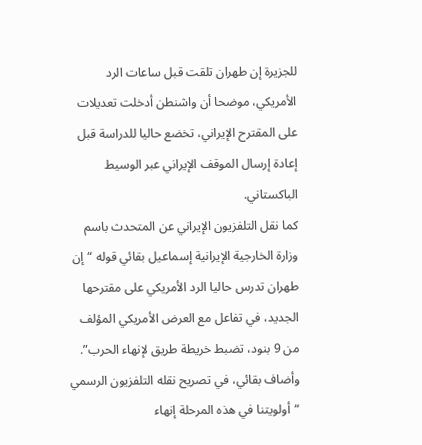للجزيرة إن طهران تلقت قبل ساعات الرد الأمريكي، موضحا أن واشنطن أدخلت تعديلات على المقترح الإيراني، تخضع حاليا للدراسة قبل إعادة إرسال الموقف الإيراني عبر الوسيط الباكستاني.
كما نقل التلفزيون الإيراني عن المتحدث باسم وزارة الخارجية الإيرانية إسماعيل بقائي قوله “إن طهران تدرس حاليا الرد الأمريكي على مقترحها الجديد، في تفاعل مع العرض الأمريكي المؤلف من 9 بنود، تضبط خريطة طريق لإنهاء الحرب”.
وأضاف بقائي، في تصريح نقله التلفزيون الرسمي “أولويتنا في هذه المرحلة إنهاء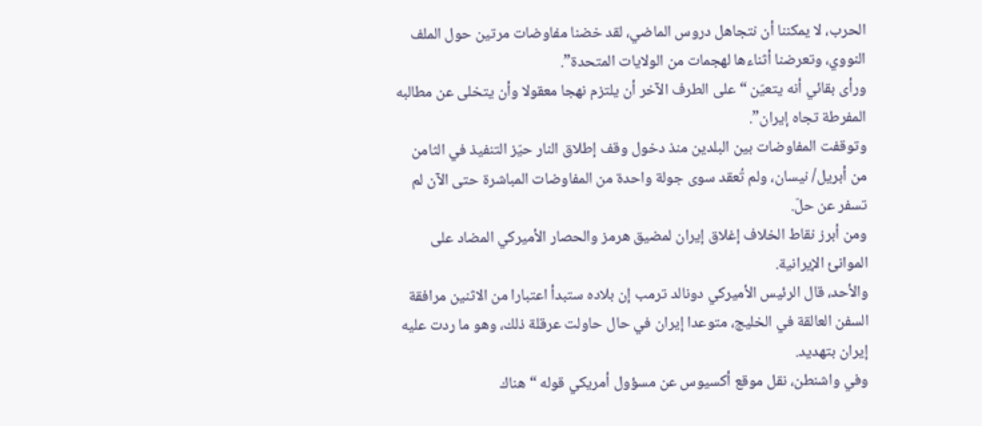الحرب، لا يمكننا أن نتجاهل دروس الماضي، لقد خضنا مفاوضات مرتين حول الملف النووي، وتعرضنا أثناءها لهجمات من الولايات المتحدة”.
ورأى بقائي أنه يتعيّن “على الطرف الآخر أن يلتزم نهجا معقولا وأن يتخلى عن مطالبه المفرطة تجاه إيران”.
وتوقفت المفاوضات بين البلدين منذ دخول وقف إطلاق النار حيّز التنفيذ في الثامن من أبريل/ نيسان، ولم تُعقد سوى جولة واحدة من المفاوضات المباشرة حتى الآن لم تسفر عن حلّ.
ومن أبرز نقاط الخلاف إغلاق إيران لمضيق هرمز والحصار الأميركي المضاد على الموانئ الإيرانية.
والأحد، قال الرئيس الأميركي دونالد ترمب إن بلاده ستبدأ اعتبارا من الاثنين مرافقة السفن العالقة في الخليج، متوعدا إيران في حال حاولت عرقلة ذلك، وهو ما ردت عليه إيران بتهديد.
وفي واشنطن، نقل موقع أكسيوس عن مسؤول أمريكي قوله “هناك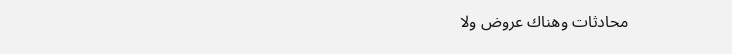محادثات وهناك عروض ولا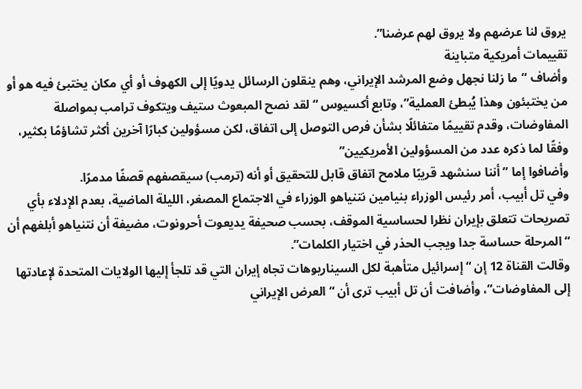يروق لنا عرضهم ولا يروق لهم عرضنا”.
تقييمات أمريكية متباينة
وأضاف “ما زلنا نجهل وضع المرشد الإيراني، وهم ينقلون الرسائل يدويًا إلى الكهوف أو أي مكان يختبئ فيه هو أو من يختبئون وهذا يُبطئ العملية”، وتابع أكسيوس “لقد نصح المبعوث ستيف ويتكوف ترامب بمواصلة المفاوضات، وقدم تقييمًا متفائلًا بشأن فرص التوصل إلى اتفاق، لكن مسؤولين كبارًا آخرين أكثر تشاؤمًا بكثير، وفقًا لما ذكره عدد من المسؤولين الأمريكيين”
وأضافوا إما ” أننا سنشهد قريبًا ملامح اتفاق قابل للتحقيق أو أنه (ترمب) سيقصفهم قصفًا مدمرًا.
وفي تل أبيب، أمر رئيس الوزراء بنيامين نتنياهو الوزراء في الاجتماع المصغر، الليلة الماضية، بعدم الإدلاء بأي تصريحات تتعلق بإيران نظرا لحساسية الموقف، بحسب صحيفة يديعوت أحرونوت، مضيفة أن نتنياهو أبلغهم أن “المرحلة حساسة جدا ويجب الحذر في اختيار الكلمات”.
وقالت القناة 12 إن “إسرائيل متأهبة لكل السيناريوهات تجاه إيران التي قد تلجأ إليها الولايات المتحدة لإعادتها إلى المفاوضات”، وأضافت أن تل أبيب ترى أن “العرض الإيراني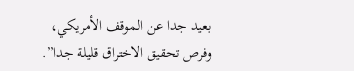بعيد جدا عن الموقف الأمريكي، وفرص تحقيق الاختراق قليلة جدا”.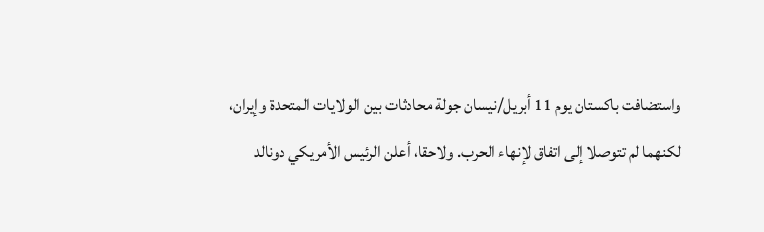واستضافت باكستان يوم 11 أبريل/نيسان جولة محادثات بين الولايات المتحدة وإيران، لكنهما لم تتوصلا إلى اتفاق لإنهاء الحرب. ولاحقا، أعلن الرئيس الأمريكي دونالد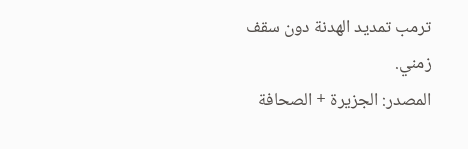ترمب تمديد الهدنة دون سقف زمني.
المصدر: الجزيرة + الصحافة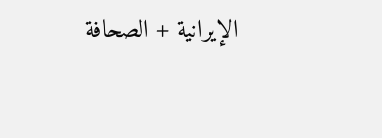الإيرانية + الصحافة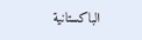الباكستانية